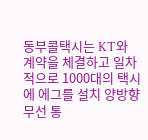동부콜택시는 KT와 계약을 체결하고 일차적으로 1000대의 택시에 에그를 설치 양방향 무선 통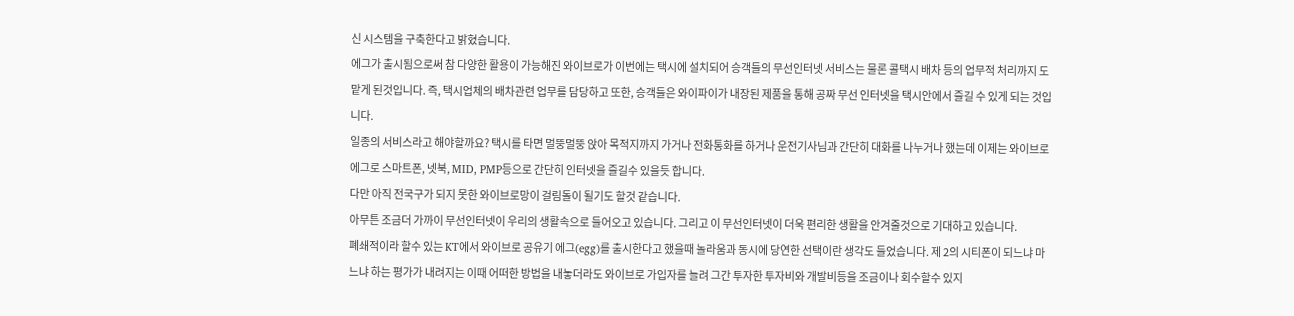신 시스템을 구축한다고 밝혔습니다.
에그가 출시됨으로써 참 다양한 활용이 가능해진 와이브로가 이번에는 택시에 설치되어 승객들의 무선인터넷 서비스는 물론 콜택시 배차 등의 업무적 처리까지 도맡게 된것입니다. 즉, 택시업체의 배차관련 업무를 담당하고 또한, 승객들은 와이파이가 내장된 제품을 통해 공짜 무선 인터넷을 택시안에서 즐길 수 있게 되는 것입니다.
일종의 서비스라고 해야할까요? 택시를 타면 멀뚱멀뚱 앉아 목적지까지 가거나 전화통화를 하거나 운전기사님과 간단히 대화를 나누거나 했는데 이제는 와이브로 에그로 스마트폰, 넷북, MID, PMP등으로 간단히 인터넷을 즐길수 있을듯 합니다.
다만 아직 전국구가 되지 못한 와이브로망이 걸림돌이 될기도 할것 같습니다.
아무튼 조금더 가까이 무선인터넷이 우리의 생활속으로 들어오고 있습니다. 그리고 이 무선인터넷이 더욱 편리한 생활을 안겨줄것으로 기대하고 있습니다.
폐쇄적이라 할수 있는 KT에서 와이브로 공유기 에그(egg)를 출시한다고 했을때 놀라움과 동시에 당연한 선택이란 생각도 들었습니다. 제 2의 시티폰이 되느냐 마느냐 하는 평가가 내려지는 이때 어떠한 방법을 내놓더라도 와이브로 가입자를 늘려 그간 투자한 투자비와 개발비등을 조금이나 회수할수 있지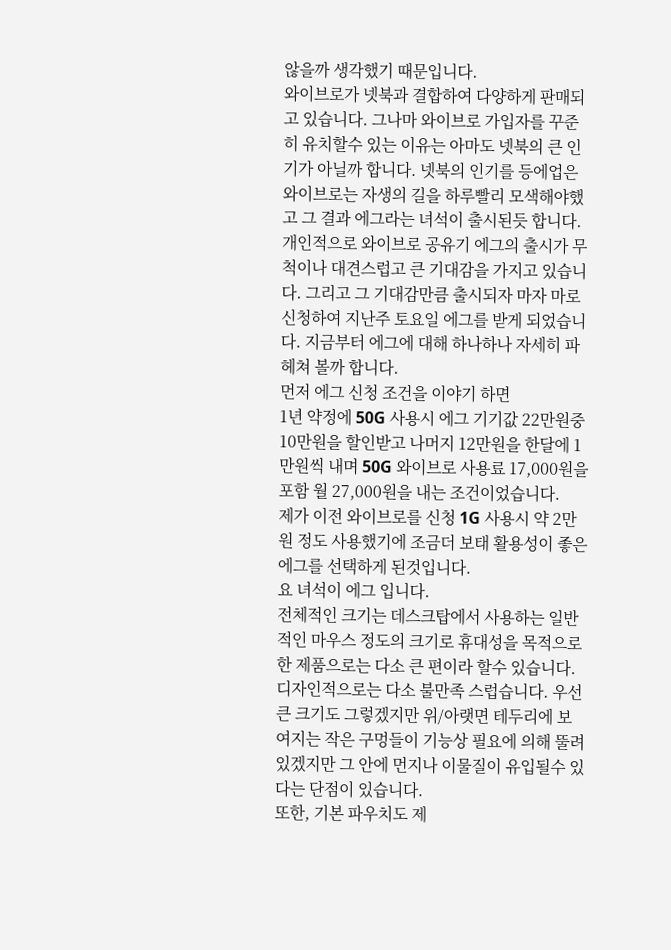않을까 생각했기 때문입니다.
와이브로가 넷북과 결합하여 다양하게 판매되고 있습니다. 그나마 와이브로 가입자를 꾸준히 유치할수 있는 이유는 아마도 넷북의 큰 인기가 아닐까 합니다. 넷북의 인기를 등에업은 와이브로는 자생의 길을 하루빨리 모색해야했고 그 결과 에그라는 녀석이 출시된듯 합니다.
개인적으로 와이브로 공유기 에그의 출시가 무척이나 대견스럽고 큰 기대감을 가지고 있습니다. 그리고 그 기대감만큼 출시되자 마자 마로 신청하여 지난주 토요일 에그를 받게 되었습니다. 지금부터 에그에 대해 하나하나 자세히 파헤쳐 볼까 합니다.
먼저 에그 신청 조건을 이야기 하면
1년 약정에 50G 사용시 에그 기기값 22만원중 10만원을 할인받고 나머지 12만원을 한달에 1만원씩 내며 50G 와이브로 사용료 17,000원을 포함 월 27,000원을 내는 조건이었습니다.
제가 이전 와이브로를 신청 1G 사용시 약 2만원 정도 사용했기에 조금더 보태 활용성이 좋은 에그를 선택하게 된것입니다.
요 녀석이 에그 입니다.
전체적인 크기는 데스크탑에서 사용하는 일반적인 마우스 정도의 크기로 휴대성을 목적으로 한 제품으로는 다소 큰 편이라 할수 있습니다. 디자인적으로는 다소 불만족 스럽습니다. 우선 큰 크기도 그렇겠지만 위/아랫면 테두리에 보여지는 작은 구멍들이 기능상 필요에 의해 뚤려 있겠지만 그 안에 먼지나 이물질이 유입될수 있다는 단점이 있습니다.
또한, 기본 파우치도 제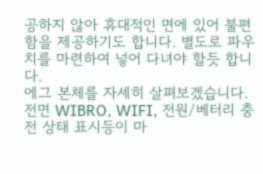공하지 않아 휴대적인 면에 있어 불편함을 제공하기도 합니다. 별도로 파우치를 마련하여 넣어 다녀야 할듯 합니다.
에그 본체를 자세히 살펴보겠습니다. 전면 WIBRO, WIFI, 전원/베터리 충전 상태 표시등이 마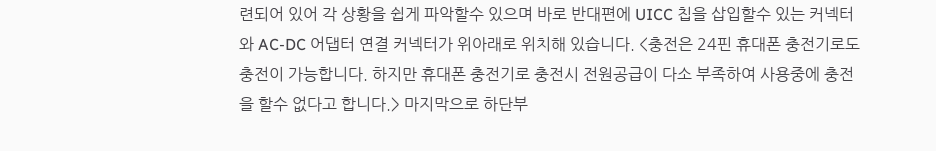련되어 있어 각 상황을 쉽게 파악할수 있으며 바로 반대편에 UICC 칩을 삽입할수 있는 커넥터와 AC-DC 어댑터 연결 커넥터가 위아래로 위치해 있습니다. <충전은 24핀 휴대폰 충전기로도 충전이 가능합니다. 하지만 휴대폰 충전기로 충전시 전원공급이 다소 부족하여 사용중에 충전을 할수 없다고 합니다.> 마지막으로 하단부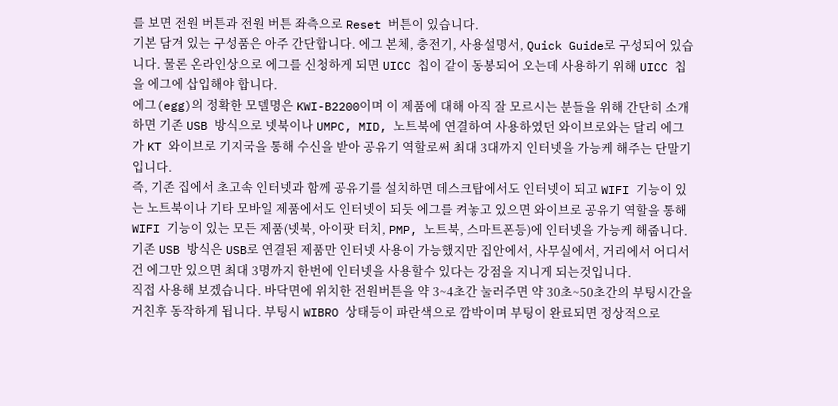를 보면 전원 버튼과 전원 버튼 좌측으로 Reset 버튼이 있습니다.
기본 담겨 있는 구성품은 아주 간단합니다. 에그 본체, 충전기, 사용설명서, Quick Guide로 구성되어 있습니다. 물론 온라인상으로 에그를 신청하게 되면 UICC 칩이 같이 동봉되어 오는데 사용하기 위해 UICC 칩을 에그에 삽입해야 합니다.
에그(egg)의 정확한 모델명은 KWI-B2200이며 이 제품에 대해 아직 잘 모르시는 분들을 위해 간단히 소개하면 기존 USB 방식으로 넷북이나 UMPC, MID, 노트북에 연결하여 사용하였던 와이브로와는 달리 에그가 KT 와이브로 기지국을 통해 수신을 받아 공유기 역할로써 최대 3대까지 인터넷을 가능케 해주는 단말기 입니다.
즉, 기존 집에서 초고속 인터넷과 함께 공유기를 설치하면 데스크탑에서도 인터넷이 되고 WIFI 기능이 있는 노트북이나 기타 모바일 제품에서도 인터넷이 되듯 에그를 켜놓고 있으면 와이브로 공유기 역할을 통해 WIFI 기능이 있는 모든 제품(넷북, 아이팟 터치, PMP, 노트북, 스마트폰등)에 인터넷을 가능케 해줍니다.
기존 USB 방식은 USB로 연결된 제품만 인터넷 사용이 가능했지만 집안에서, 사무실에서, 거리에서 어디서건 에그만 있으면 최대 3명까지 한번에 인터넷을 사용할수 있다는 강점을 지니게 되는것입니다.
직접 사용해 보겠습니다. 바닥면에 위치한 전원버튼을 약 3~4초간 눌러주면 약 30초~50초간의 부팅시간을 거친후 동작하게 됩니다. 부팅시 WIBRO 상태등이 파란색으로 깜박이며 부팅이 완료되면 정상적으로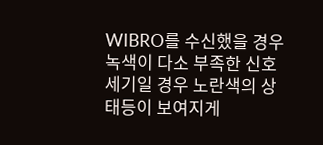WIBRO를 수신했을 경우 녹색이 다소 부족한 신호 세기일 경우 노란색의 상태등이 보여지게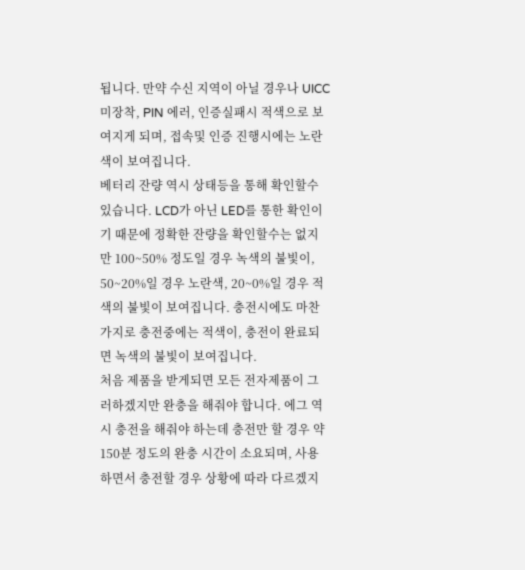됩니다. 만약 수신 지역이 아닐 경우나 UICC 미장착, PIN 에러, 인증실패시 적색으로 보여지게 되며, 접속및 인증 진행시에는 노란색이 보여집니다.
베터리 잔량 역시 상태등을 통해 확인할수 있습니다. LCD가 아닌 LED를 통한 확인이기 때문에 정확한 잔량을 확인할수는 없지만 100~50% 정도일 경우 녹색의 불빛이, 50~20%일 경우 노란색, 20~0%일 경우 적색의 불빛이 보여집니다. 충전시에도 마찬가지로 충전중에는 적색이, 충전이 완료되면 녹색의 불빛이 보여집니다.
처음 제품을 받게되면 모든 전자제품이 그러하겠지만 완충을 해줘야 합니다. 에그 역시 충전을 해줘야 하는데 충전만 할 경우 약 150분 정도의 완충 시간이 소요되며, 사용하면서 충전할 경우 상황에 따라 다르겠지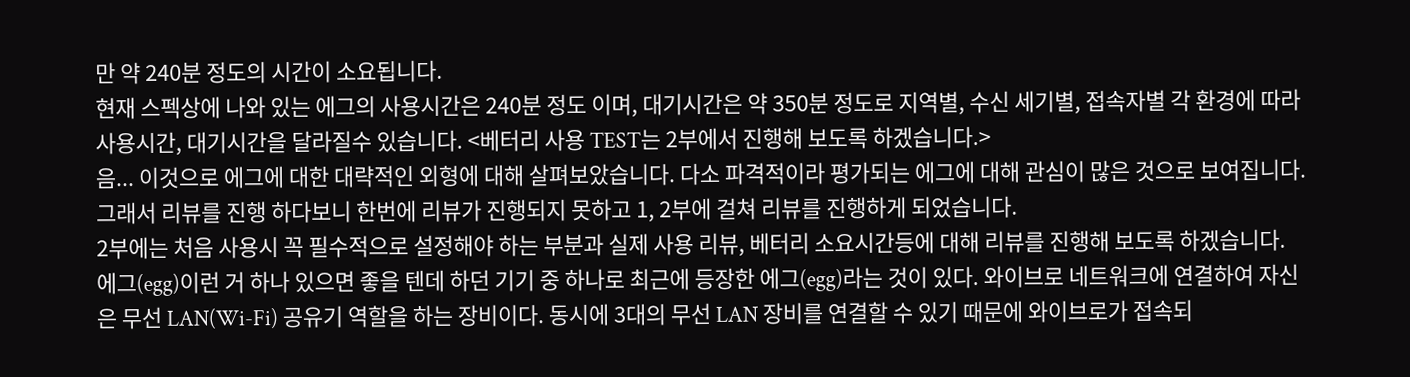만 약 240분 정도의 시간이 소요됩니다.
현재 스펙상에 나와 있는 에그의 사용시간은 240분 정도 이며, 대기시간은 약 350분 정도로 지역별, 수신 세기별, 접속자별 각 환경에 따라 사용시간, 대기시간을 달라질수 있습니다. <베터리 사용 TEST는 2부에서 진행해 보도록 하겠습니다.>
음... 이것으로 에그에 대한 대략적인 외형에 대해 살펴보았습니다. 다소 파격적이라 평가되는 에그에 대해 관심이 많은 것으로 보여집니다. 그래서 리뷰를 진행 하다보니 한번에 리뷰가 진행되지 못하고 1, 2부에 걸쳐 리뷰를 진행하게 되었습니다.
2부에는 처음 사용시 꼭 필수적으로 설정해야 하는 부분과 실제 사용 리뷰, 베터리 소요시간등에 대해 리뷰를 진행해 보도록 하겠습니다.
에그(egg)이런 거 하나 있으면 좋을 텐데 하던 기기 중 하나로 최근에 등장한 에그(egg)라는 것이 있다. 와이브로 네트워크에 연결하여 자신은 무선 LAN(Wi-Fi) 공유기 역할을 하는 장비이다. 동시에 3대의 무선 LAN 장비를 연결할 수 있기 때문에 와이브로가 접속되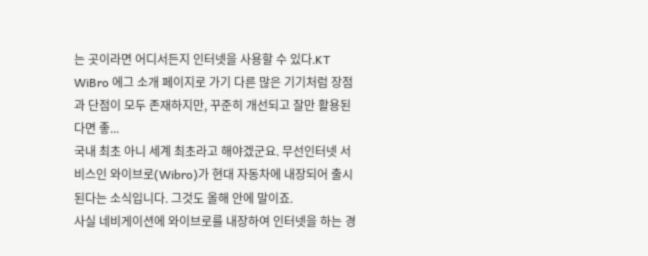는 곳이라면 어디서든지 인터넷을 사용할 수 있다.KT WiBro 에그 소개 페이지로 가기 다른 많은 기기처럼 장점과 단점이 모두 존재하지만, 꾸준히 개선되고 잘만 활용된다면 좋...
국내 최초 아니 세계 최초라고 해야겠군요. 무선인터넷 서비스인 와이브로(Wibro)가 현대 자동차에 내장되어 출시된다는 소식입니다. 그것도 올해 안에 말이죠.
사실 네비게이션에 와이브로를 내장하여 인터넷을 하는 경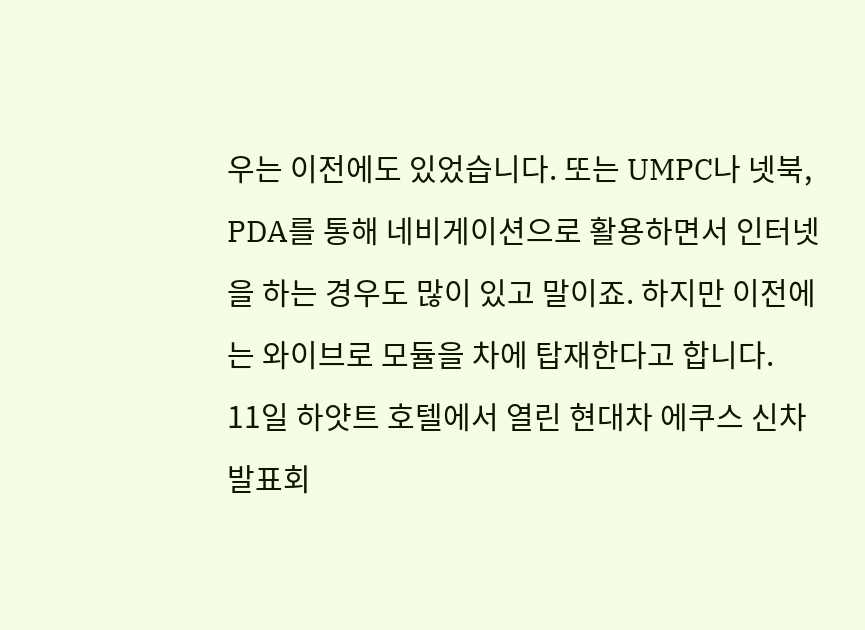우는 이전에도 있었습니다. 또는 UMPC나 넷북, PDA를 통해 네비게이션으로 활용하면서 인터넷을 하는 경우도 많이 있고 말이죠. 하지만 이전에는 와이브로 모듈을 차에 탑재한다고 합니다.
11일 하얏트 호텔에서 열린 현대차 에쿠스 신차 발표회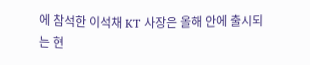에 참석한 이석채 KT 사장은 올해 안에 출시되는 현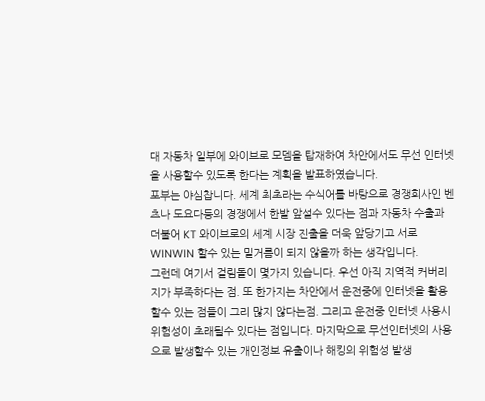대 자동차 일부에 와이브로 모뎀을 탑재하여 차안에서도 무선 인터넷을 사용할수 있도록 한다는 계획을 발표하였습니다.
포부는 야심찹니다. 세계 최초라는 수식어를 바탕으로 경쟁회사인 벤츠나 도요다등의 경쟁에서 한발 앞설수 있다는 점과 자동차 수출과 더불어 KT 와이브로의 세계 시장 진출을 더욱 앞당기고 서로 WINWIN 할수 있는 밑거름이 되지 않을까 하는 생각입니다.
그런데 여기서 걸림돌이 몇가지 있습니다. 우선 아직 지역적 커버리지가 부족하다는 점. 또 한가지는 차안에서 운전중에 인터넷을 활용할수 있는 점들이 그리 많지 않다는점. 그리고 운전중 인터넷 사용시 위험성이 초래될수 있다는 점입니다. 마지막으로 무선인터넷의 사용으로 발생할수 있는 개인정보 유출이나 해킹의 위험성 발생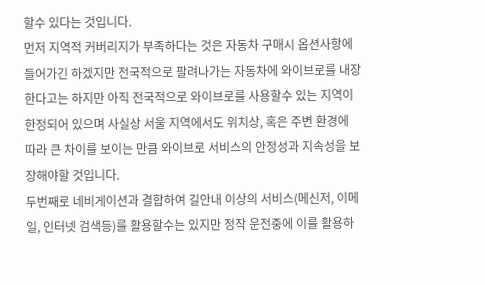할수 있다는 것입니다.
먼저 지역적 커버리지가 부족하다는 것은 자동차 구매시 옵션사항에 들어가긴 하겠지만 전국적으로 팔려나가는 자동차에 와이브로를 내장한다고는 하지만 아직 전국적으로 와이브로를 사용할수 있는 지역이 한정되어 있으며 사실상 서울 지역에서도 위치상, 혹은 주변 환경에 따라 큰 차이를 보이는 만큼 와이브로 서비스의 안정성과 지속성을 보장해야할 것입니다.
두번째로 네비게이션과 결합하여 길안내 이상의 서비스(메신저, 이메일, 인터넷 검색등)를 활용할수는 있지만 정작 운전중에 이를 활용하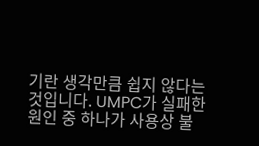기란 생각만큼 쉽지 않다는 것입니다. UMPC가 실패한 원인 중 하나가 사용상 불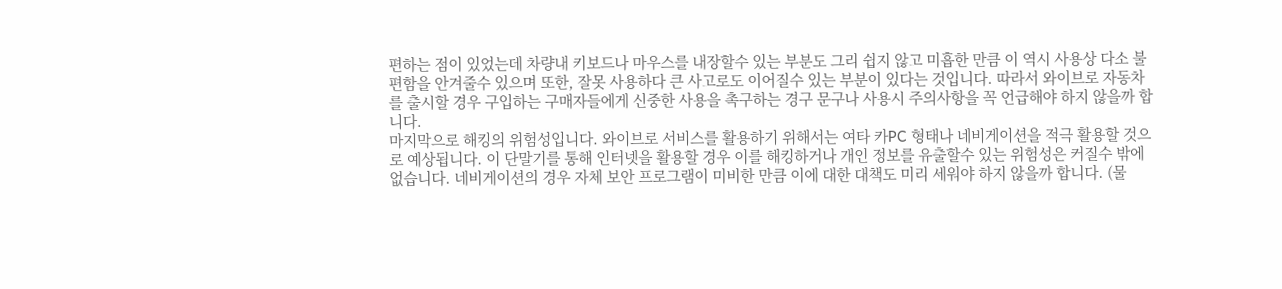편하는 점이 있었는데 차량내 키보드나 마우스를 내장할수 있는 부분도 그리 쉽지 않고 미흡한 만큼 이 역시 사용상 다소 불편함을 안겨줄수 있으며 또한, 잘못 사용하다 큰 사고로도 이어질수 있는 부분이 있다는 것입니다. 따라서 와이브로 자동차를 출시할 경우 구입하는 구매자들에게 신중한 사용을 촉구하는 경구 문구나 사용시 주의사항을 꼭 언급해야 하지 않을까 합니다.
마지막으로 해킹의 위험성입니다. 와이브로 서비스를 활용하기 위해서는 여타 카PC 형태나 네비게이션을 적극 활용할 것으로 예상됩니다. 이 단말기를 통해 인터넷을 활용할 경우 이를 해킹하거나 개인 정보를 유출할수 있는 위험성은 커질수 밖에 없습니다. 네비게이션의 경우 자체 보안 프로그램이 미비한 만큼 이에 대한 대책도 미리 세워야 하지 않을까 합니다. (물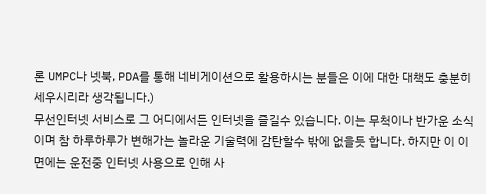론 UMPC나 넷북, PDA를 통해 네비게이션으로 활용하시는 분들은 이에 대한 대책도 충분히 세우시리라 생각됩니다.)
무선인터넷 서비스로 그 어디에서든 인터넷을 즐길수 있습니다. 이는 무척이나 반가운 소식이며 참 하루하루가 변해가는 놀라운 기술력에 감탄할수 밖에 없을듯 합니다. 하지만 이 이면에는 운전중 인터넷 사용으로 인해 사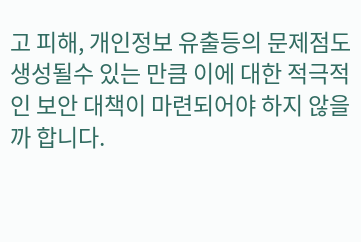고 피해, 개인정보 유출등의 문제점도 생성될수 있는 만큼 이에 대한 적극적인 보안 대책이 마련되어야 하지 않을까 합니다.